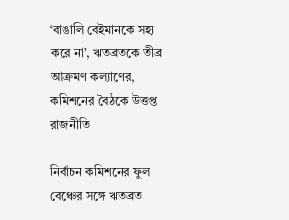‘বাঙালি বেইমানকে সহ্য করে না’, ঋতব্রতকে তীব্র আক্রমণ কল্যাণের, কমিশনের বৈঠকে উত্তপ্ত রাজনীতি

নির্বাচন কমিশনের ফুল বেঞ্চের সঙ্গে ঋতব্রত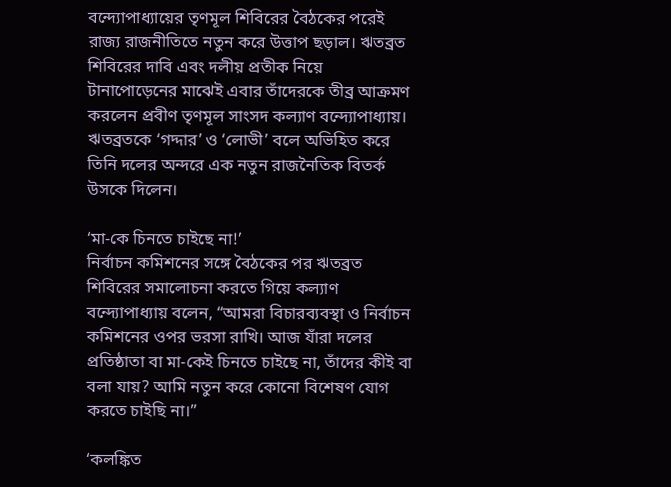বন্দ্যোপাধ্যায়ের তৃণমূল শিবিরের বৈঠকের পরেই রাজ্য রাজনীতিতে নতুন করে উত্তাপ ছড়াল। ঋতব্রত শিবিরের দাবি এবং দলীয় প্রতীক নিয়ে টানাপোড়েনের মাঝেই এবার তাঁদেরকে তীব্র আক্রমণ করলেন প্রবীণ তৃণমূল সাংসদ কল্যাণ বন্দ্যোপাধ্যায়। ঋতব্রতকে ‘গদ্দার’ ও ‘লোভী’ বলে অভিহিত করে তিনি দলের অন্দরে এক নতুন রাজনৈতিক বিতর্ক উসকে দিলেন।

‘মা-কে চিনতে চাইছে না!’
নির্বাচন কমিশনের সঙ্গে বৈঠকের পর ঋতব্রত শিবিরের সমালোচনা করতে গিয়ে কল্যাণ বন্দ্যোপাধ্যায় বলেন, “আমরা বিচারব্যবস্থা ও নির্বাচন কমিশনের ওপর ভরসা রাখি। আজ যাঁরা দলের প্রতিষ্ঠাতা বা মা-কেই চিনতে চাইছে না, তাঁদের কীই বা বলা যায়? আমি নতুন করে কোনো বিশেষণ যোগ করতে চাইছি না।”

‘কলঙ্কিত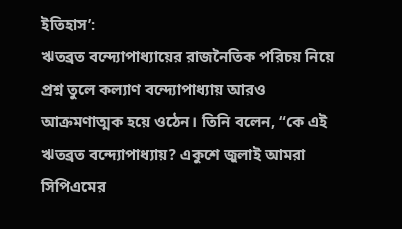ইতিহাস’:
ঋতব্রত বন্দ্যোপাধ্যায়ের রাজনৈতিক পরিচয় নিয়ে প্রশ্ন তুলে কল্যাণ বন্দ্যোপাধ্যায় আরও আক্রমণাত্মক হয়ে ওঠেন। তিনি বলেন, “কে এই ঋতব্রত বন্দ্যোপাধ্যায়? একুশে জুলাই আমরা সিপিএমের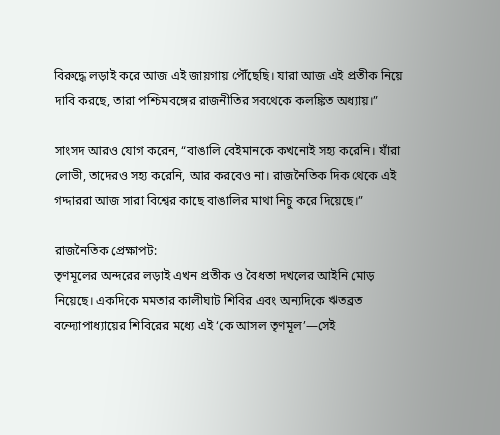বিরুদ্ধে লড়াই করে আজ এই জায়গায় পৌঁছেছি। যারা আজ এই প্রতীক নিয়ে দাবি করছে, তারা পশ্চিমবঙ্গের রাজনীতির সবথেকে কলঙ্কিত অধ্যায়।”

সাংসদ আরও যোগ করেন, “বাঙালি বেইমানকে কখনোই সহ্য করেনি। যাঁরা লোভী, তাদেরও সহ্য করেনি, আর করবেও না। রাজনৈতিক দিক থেকে এই গদ্দাররা আজ সারা বিশ্বের কাছে বাঙালির মাথা নিচু করে দিয়েছে।”

রাজনৈতিক প্রেক্ষাপট:
তৃণমূলের অন্দরের লড়াই এখন প্রতীক ও বৈধতা দখলের আইনি মোড় নিয়েছে। একদিকে মমতার কালীঘাট শিবির এবং অন্যদিকে ঋতব্রত বন্দ্যোপাধ্যায়ের শিবিরের মধ্যে এই ‘কে আসল তৃণমূল’—সেই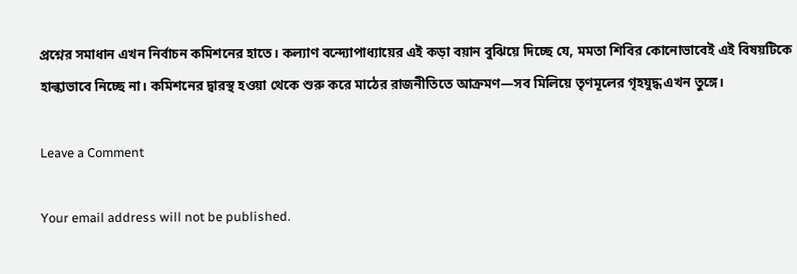প্রশ্নের সমাধান এখন নির্বাচন কমিশনের হাতে। কল্যাণ বন্দ্যোপাধ্যায়ের এই কড়া বয়ান বুঝিয়ে দিচ্ছে যে, মমতা শিবির কোনোভাবেই এই বিষয়টিকে হাল্কাভাবে নিচ্ছে না। কমিশনের দ্বারস্থ হওয়া থেকে শুরু করে মাঠের রাজনীতিতে আক্রমণ—সব মিলিয়ে তৃণমূলের গৃহযুদ্ধ এখন তুঙ্গে।

Leave a Comment

Your email address will not be published.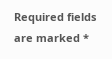Required fields are marked *